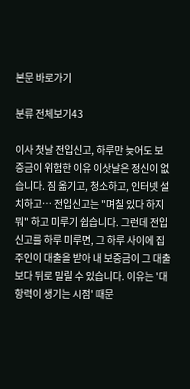본문 바로가기

분류 전체보기43

이사 첫날 전입신고, 하루만 늦어도 보증금이 위험한 이유 이삿날은 정신이 없습니다. 짐 옮기고, 청소하고, 인터넷 설치하고… 전입신고는 "며칠 있다 하지 뭐" 하고 미루기 쉽습니다. 그런데 전입신고를 하루 미루면, 그 하루 사이에 집주인이 대출을 받아 내 보증금이 그 대출보다 뒤로 밀릴 수 있습니다. 이유는 '대항력이 생기는 시점' 때문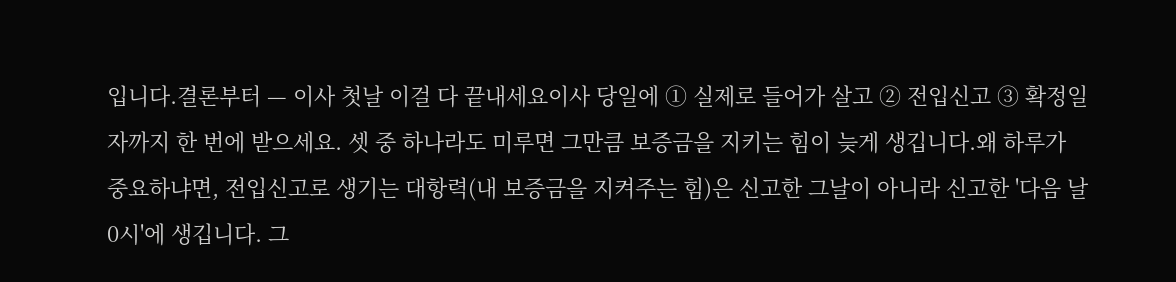입니다.결론부터 — 이사 첫날 이걸 다 끝내세요이사 당일에 ① 실제로 들어가 살고 ② 전입신고 ③ 확정일자까지 한 번에 받으세요. 셋 중 하나라도 미루면 그만큼 보증금을 지키는 힘이 늦게 생깁니다.왜 하루가 중요하냐면, 전입신고로 생기는 대항력(내 보증금을 지켜주는 힘)은 신고한 그날이 아니라 신고한 '다음 날 0시'에 생깁니다. 그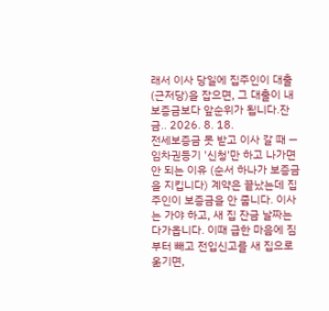래서 이사 당일에 집주인이 대출(근저당)을 잡으면, 그 대출이 내 보증금보다 앞순위가 됩니다.잔금.. 2026. 8. 18.
전세보증금 못 받고 이사 갈 때 — 임차권등기 '신청'만 하고 나가면 안 되는 이유 (순서 하나가 보증금을 지킵니다) 계약은 끝났는데 집주인이 보증금을 안 줍니다. 이사는 가야 하고, 새 집 잔금 날짜는 다가옵니다. 이때 급한 마음에 짐부터 빼고 전입신고를 새 집으로 옮기면,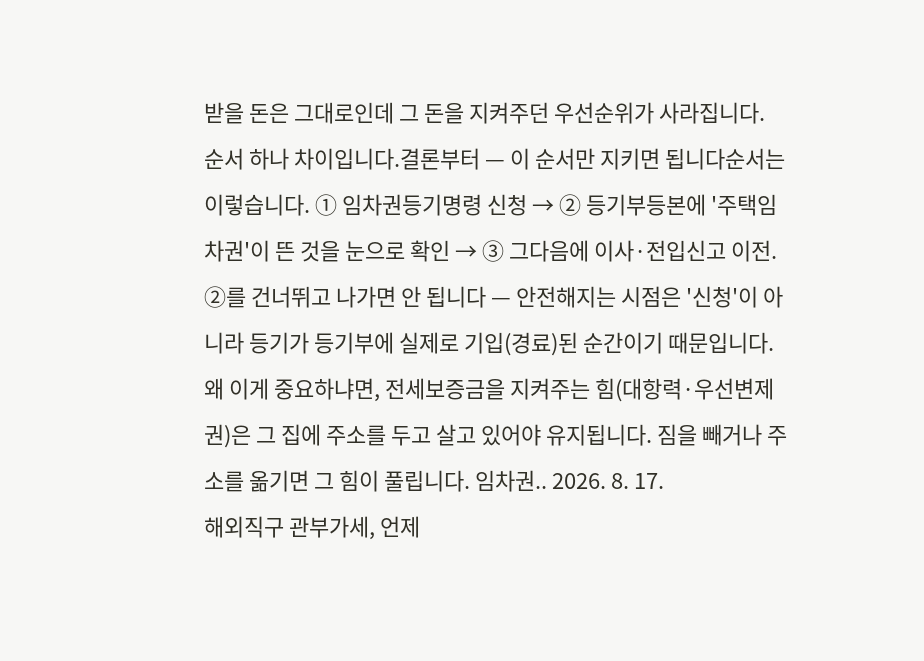받을 돈은 그대로인데 그 돈을 지켜주던 우선순위가 사라집니다. 순서 하나 차이입니다.결론부터 — 이 순서만 지키면 됩니다순서는 이렇습니다. ① 임차권등기명령 신청 → ② 등기부등본에 '주택임차권'이 뜬 것을 눈으로 확인 → ③ 그다음에 이사·전입신고 이전. ②를 건너뛰고 나가면 안 됩니다 — 안전해지는 시점은 '신청'이 아니라 등기가 등기부에 실제로 기입(경료)된 순간이기 때문입니다.왜 이게 중요하냐면, 전세보증금을 지켜주는 힘(대항력·우선변제권)은 그 집에 주소를 두고 살고 있어야 유지됩니다. 짐을 빼거나 주소를 옮기면 그 힘이 풀립니다. 임차권.. 2026. 8. 17.
해외직구 관부가세, 언제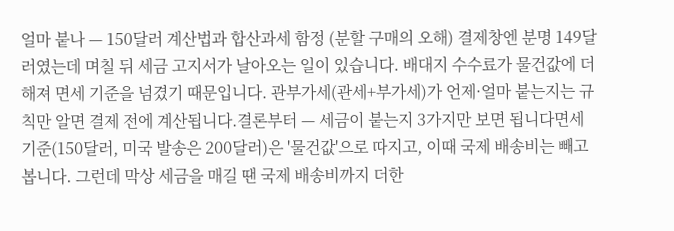얼마 붙나 — 150달러 계산법과 합산과세 함정 (분할 구매의 오해) 결제창엔 분명 149달러였는데 며칠 뒤 세금 고지서가 날아오는 일이 있습니다. 배대지 수수료가 물건값에 더해져 면세 기준을 넘겼기 때문입니다. 관부가세(관세+부가세)가 언제·얼마 붙는지는 규칙만 알면 결제 전에 계산됩니다.결론부터 — 세금이 붙는지 3가지만 보면 됩니다면세 기준(150달러, 미국 발송은 200달러)은 '물건값'으로 따지고, 이때 국제 배송비는 빼고 봅니다. 그런데 막상 세금을 매길 땐 국제 배송비까지 더한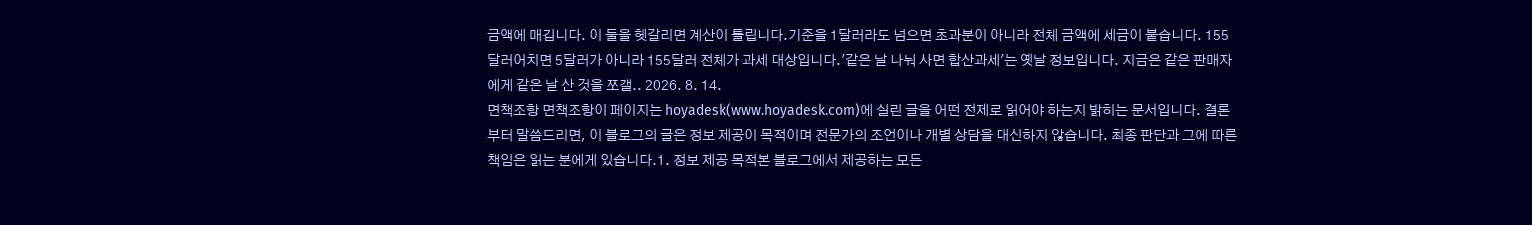금액에 매깁니다. 이 둘을 헷갈리면 계산이 틀립니다.기준을 1달러라도 넘으면 초과분이 아니라 전체 금액에 세금이 붙습니다. 155달러어치면 5달러가 아니라 155달러 전체가 과세 대상입니다.'같은 날 나눠 사면 합산과세'는 옛날 정보입니다. 지금은 같은 판매자에게 같은 날 산 것을 쪼갤.. 2026. 8. 14.
면책조항 면책조항이 페이지는 hoyadesk(www.hoyadesk.com)에 실린 글을 어떤 전제로 읽어야 하는지 밝히는 문서입니다. 결론부터 말씀드리면, 이 블로그의 글은 정보 제공이 목적이며 전문가의 조언이나 개별 상담을 대신하지 않습니다. 최종 판단과 그에 따른 책임은 읽는 분에게 있습니다.1. 정보 제공 목적본 블로그에서 제공하는 모든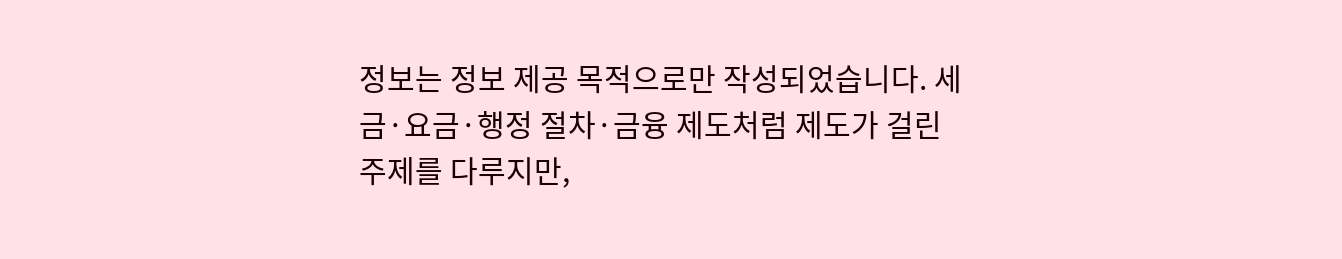정보는 정보 제공 목적으로만 작성되었습니다. 세금·요금·행정 절차·금융 제도처럼 제도가 걸린 주제를 다루지만,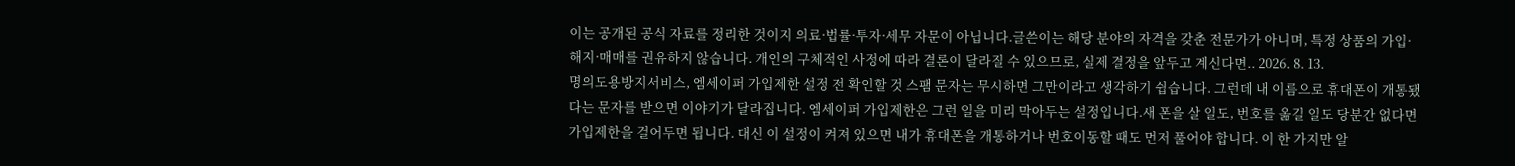이는 공개된 공식 자료를 정리한 것이지 의료·법률·투자·세무 자문이 아닙니다.글쓴이는 해당 분야의 자격을 갖춘 전문가가 아니며, 특정 상품의 가입·해지·매매를 권유하지 않습니다. 개인의 구체적인 사정에 따라 결론이 달라질 수 있으므로, 실제 결정을 앞두고 계신다면.. 2026. 8. 13.
명의도용방지서비스, 엠세이퍼 가입제한 설정 전 확인할 것 스팸 문자는 무시하면 그만이라고 생각하기 쉽습니다. 그런데 내 이름으로 휴대폰이 개통됐다는 문자를 받으면 이야기가 달라집니다. 엠세이퍼 가입제한은 그런 일을 미리 막아두는 설정입니다.새 폰을 살 일도, 번호를 옮길 일도 당분간 없다면 가입제한을 걸어두면 됩니다. 대신 이 설정이 켜져 있으면 내가 휴대폰을 개통하거나 번호이동할 때도 먼저 풀어야 합니다. 이 한 가지만 알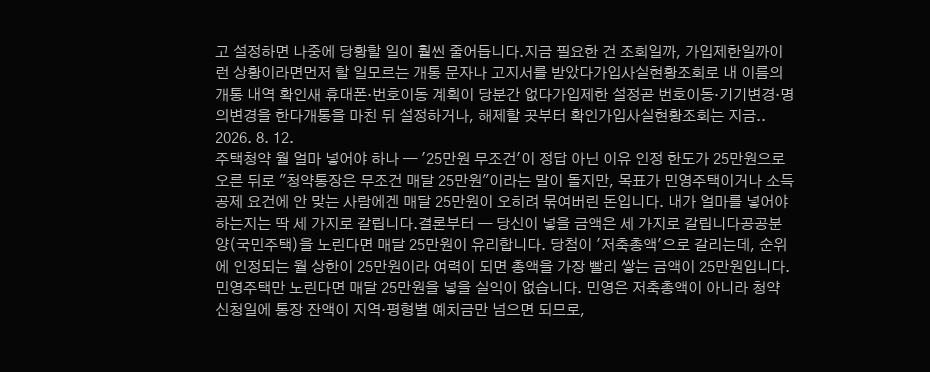고 설정하면 나중에 당황할 일이 훨씬 줄어듭니다.지금 필요한 건 조회일까, 가입제한일까이런 상황이라면먼저 할 일모르는 개통 문자나 고지서를 받았다가입사실현황조회로 내 이름의 개통 내역 확인새 휴대폰·번호이동 계획이 당분간 없다가입제한 설정곧 번호이동·기기변경·명의변경을 한다개통을 마친 뒤 설정하거나, 해제할 곳부터 확인가입사실현황조회는 지금.. 2026. 8. 12.
주택청약 월 얼마 넣어야 하나 — '25만원 무조건'이 정답 아닌 이유 인정 한도가 25만원으로 오른 뒤로 "청약통장은 무조건 매달 25만원"이라는 말이 돌지만, 목표가 민영주택이거나 소득공제 요건에 안 맞는 사람에겐 매달 25만원이 오히려 묶여버린 돈입니다. 내가 얼마를 넣어야 하는지는 딱 세 가지로 갈립니다.결론부터 — 당신이 넣을 금액은 세 가지로 갈립니다공공분양(국민주택)을 노린다면 매달 25만원이 유리합니다. 당첨이 '저축총액'으로 갈리는데, 순위에 인정되는 월 상한이 25만원이라 여력이 되면 총액을 가장 빨리 쌓는 금액이 25만원입니다.민영주택만 노린다면 매달 25만원을 넣을 실익이 없습니다. 민영은 저축총액이 아니라 청약 신청일에 통장 잔액이 지역·평형별 예치금만 넘으면 되므로,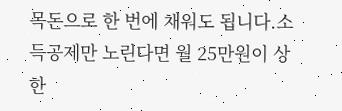목돈으로 한 번에 채워도 됩니다.소득공제만 노린다면 월 25만원이 상한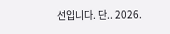선입니다. 단.. 2026.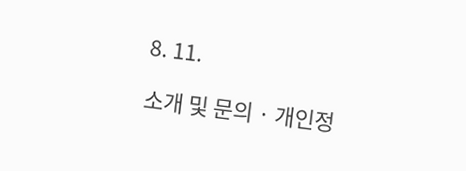8. 11.

소개 및 문의 · 개인정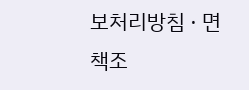보처리방침 · 면책조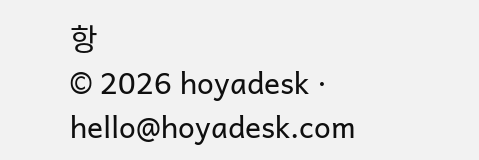항
© 2026 hoyadesk · hello@hoyadesk.com